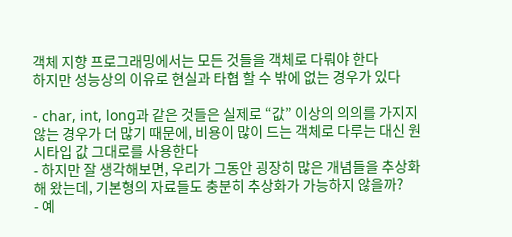객체 지향 프로그래밍에서는 모든 것들을 객체로 다뤄야 한다
하지만 성능상의 이유로 현실과 타협 할 수 밖에 없는 경우가 있다

- char, int, long과 같은 것들은 실제로 “값” 이상의 의의를 가지지 않는 경우가 더 많기 때문에, 비용이 많이 드는 객체로 다루는 대신 원시타입 값 그대로를 사용한다
- 하지만 잘 생각해보면, 우리가 그동안 굉장히 많은 개념들을 추상화 해 왔는데, 기본형의 자료들도 충분히 추상화가 가능하지 않을까?
- 예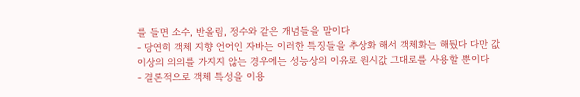를 들면 소수, 반올림, 정수와 같은 개념들을 말이다
- 당연히 객체 지향 언어인 자바는 이러한 특징들을 추상화 해서 객체화는 해뒀다 다만 값 이상의 의의를 가지지 않는 경우에는 성능상의 이유로 원시값 그대로를 사용할 뿐이다
- 결론적으로 객체 특성을 이용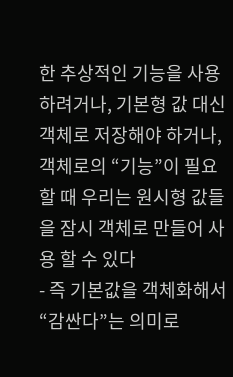한 추상적인 기능을 사용하려거나, 기본형 값 대신 객체로 저장해야 하거나,객체로의 “기능”이 필요 할 때 우리는 원시형 값들을 잠시 객체로 만들어 사용 할 수 있다
- 즉 기본값을 객체화해서 “감싼다”는 의미로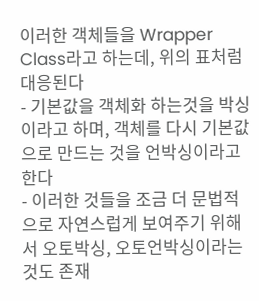이러한 객체들을 Wrapper Class라고 하는데, 위의 표처럼 대응된다
- 기본값을 객체화 하는것을 박싱 이라고 하며, 객체를 다시 기본값으로 만드는 것을 언박싱이라고 한다
- 이러한 것들을 조금 더 문법적으로 자연스럽게 보여주기 위해서 오토박싱, 오토언박싱이라는 것도 존재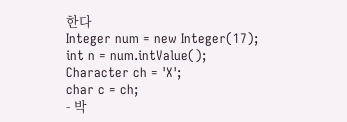한다
Integer num = new Integer(17);
int n = num.intValue();
Character ch = 'X';
char c = ch;
- 박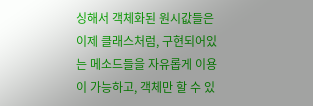싱해서 객체화된 원시값들은 이제 클래스처럼, 구현되어있는 메소드들을 자유롭게 이용이 가능하고, 객체만 할 수 있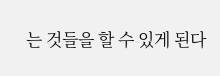는 것들을 할 수 있게 된다